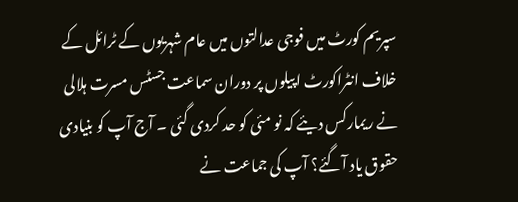سپریم کورٹ میں فوجی عدالتوں میں عام شہریوں کے ٹرائل کے خلاف انٹراکورٹ اپیلوں پر دوران سماعت جسٹس مسرت ہلالی نے ریمارکس دیئے کہ نو مئی کو حد کردی گئی ۔ آج آپ کو بنیادی حقوق یاد آگئے؟ آپ کی جماعت نے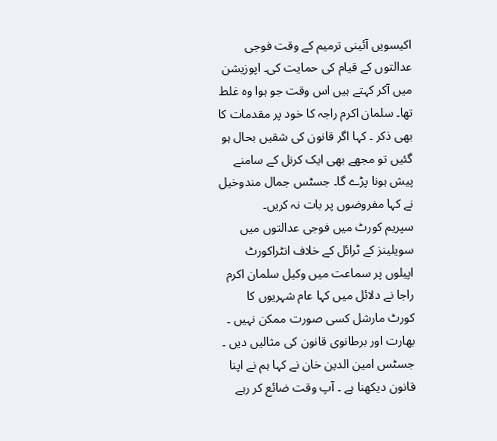اکیسویں آئینی ترمیم کے وقت فوجی عدالتوں کے قیام کی حمایت کی۔ اپوزیشن میں آکر کہتے ہیں اس وقت جو ہوا وہ غلط تھا۔ سلمان اکرم راجہ کا خود پر مقدمات کا بھی ذکر ۔ کہا اگر قانون کی شقیں بحال ہو گئیں تو مجھے بھی ایک کرنل کے سامنے پیش ہونا پڑے گا۔ جسٹس جمال مندوخیل نے کہا مفروضوں پر بات نہ کریں۔
سپریم کورٹ میں فوجی عدالتوں میں سویلینز کے ٹرائل کے خلاف انٹراکورٹ اپیلوں پر سماعت میں وکیل سلمان اکرم راجا نے دلائل میں کہا عام شہریوں کا کورٹ مارشل کسی صورت ممکن نہیں ۔ بھارت اور برطانوی قانون کی مثالیں دیں ۔ جسٹس امین الدین خان نے کہا ہم نے اپنا قانون دیکھنا ہے ۔ آپ وقت ضائع کر رہے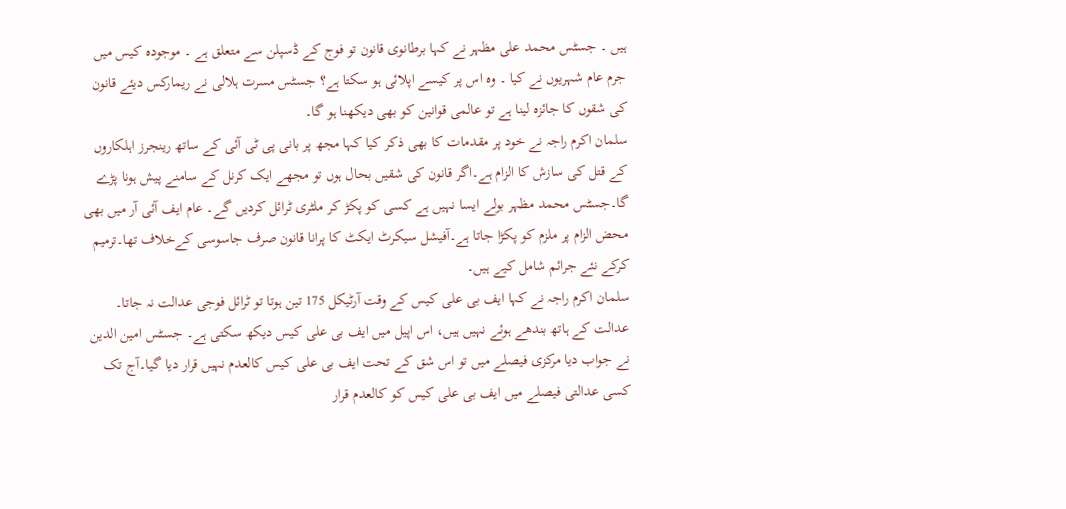ہیں ۔ جسٹس محمد علی مظہر نے کہا برطانوی قانون تو فوج کے ڈسپلن سے متعلق ہے ۔ موجودہ کیس میں جرم عام شہریوں نے کیا ۔ وہ اس پر کیسے اپلائی ہو سکتا ہے؟ جسٹس مسرت ہلالی نے ریمارکس دیئے قانون کی شقوں کا جائزہ لینا ہے تو عالمی قوانین کو بھی دیکھنا ہو گا۔
سلمان اکرم راجہ نے خود پر مقدمات کا بھی ذکر کیا کہا مجھ پر بانی پی ٹی آئی کے ساتھ رینجرز اہلکاروں کے قتل کی سازش کا الزام ہے۔اگر قانون کی شقیں بحال ہوں تو مجھے ایک کرنل کے سامنے پیش ہونا پڑے گا۔جسٹس محمد مظہر بولے ایسا نہیں ہے کسی کو پکڑ کر ملٹری ٹرائل کردیں گے۔ عام ایف آئی آر میں بھی محض الزام پر ملزم کو پکڑا جاتا ہے۔آفیشل سیکرٹ ایکٹ کا پرانا قانون صرف جاسوسی کےخلاف تھا۔ترمیم کرکے نئے جرائم شامل کیے ہیں۔
سلمان اکرم راجہ نے کہا ایف بی علی کیس کے وقت آرٹیکل 175 تین ہوتا تو ٹرائل فوجی عدالت نہ جاتا۔ عدالت کے ہاتھ بندھے ہوئے نہیں ہیں، اس اپیل میں ایف بی علی کیس دیکھ سکتی ہے۔ جسٹس امین الدین نے جواب دیا مرکزی فیصلے میں تو اس شق کے تحت ایف بی علی کیس کالعدم نہیں قرار دیا گیا۔آج تک کسی عدالتی فیصلے میں ایف بی علی کیس کو کالعدم قرار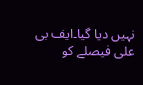نہیں دیا گیا۔ایف بی علی فیصلے کو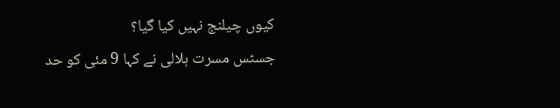کیوں چیلنج نہیں کیا گیا؟
جسٹس مسرت ہلالی نے کہا 9 مئی کو حد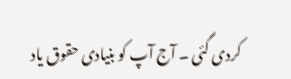کردی گئی ۔ آج آپ کو بنیادی حقوق یاد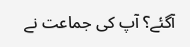آگئے؟ آپ کی جماعت نے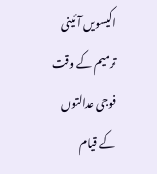اکیسویں آئینی ترمیم کے وقت فوجی عدالتوں کے قیام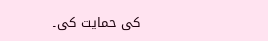کی حمایت کی۔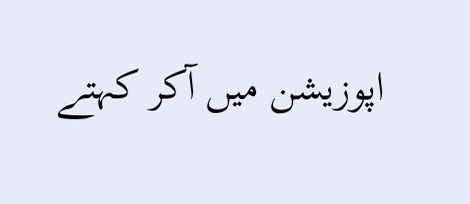اپوزیشن میں آکر کہتے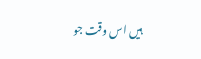ہیں اس وقت جو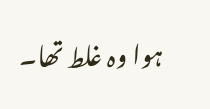ہوا وہ غلط تھا۔